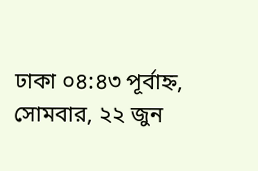ঢাকা ০৪:৪৩ পূর্বাহ্ন, সোমবার, ২২ জুন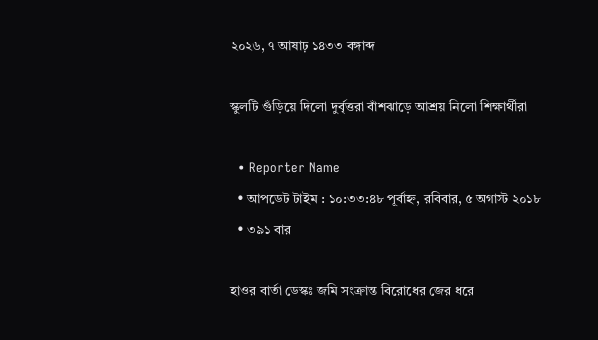২০২৬, ৭ আষাঢ় ১৪৩৩ বঙ্গাব্দ

স্কুলটি গুঁড়িয়ে দিলো দুর্বৃত্তরা বাঁশঝাড়ে আশ্রয় নিলো শিক্ষার্থীরা

  • Reporter Name
  • আপডেট টাইম : ১০:৩৩:৪৮ পূর্বাহ্ন, রবিবার, ৫ অগাস্ট ২০১৮
  • ৩৯১ বার

হাওর বার্তা ডেস্কঃ জমি সংক্রান্ত বিরোধের জের ধরে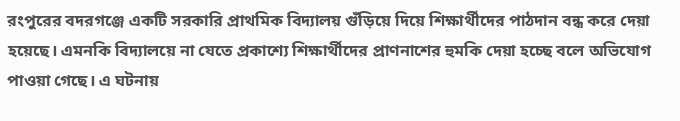রংপুরের বদরগঞ্জে একটি সরকারি প্রাথমিক বিদ্যালয় গুঁড়িয়ে দিয়ে শিক্ষার্থীদের পাঠদান বন্ধ করে দেয়া হয়েছে। এমনকি বিদ্যালয়ে না যেতে প্রকাশ্যে শিক্ষার্থীদের প্রাণনাশের হুমকি দেয়া হচ্ছে বলে অভিযোগ পাওয়া গেছে। এ ঘটনায়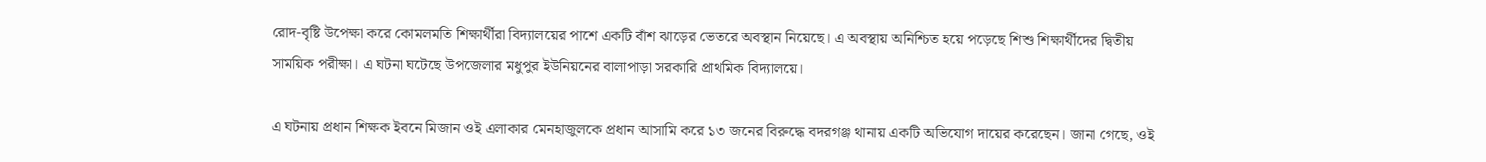রোদ-বৃষ্টি উপেক্ষা করে কোমলমতি শিক্ষার্থীরা বিদ্যালয়ের পাশে একটি বাঁশ ঝাড়ের ভেতরে অবস্থান নিয়েছে। এ অবস্থায় অনিশ্চিত হয়ে পড়েছে শিশু শিক্ষার্থীদের দ্বিতীয় সাময়িক পরীক্ষা। এ ঘটনা ঘটেছে উপজেলার মধুপুর ইউনিয়নের বালাপাড়া সরকারি প্রাথমিক বিদ্যালয়ে।

এ ঘটনায় প্রধান শিক্ষক ইবনে মিজান ওই এলাকার মেনহাজুলকে প্রধান আসামি করে ১৩ জনের বিরুদ্ধে বদরগঞ্জ থানায় একটি অভিযোগ দায়ের করেছেন। জানা গেছে, ওই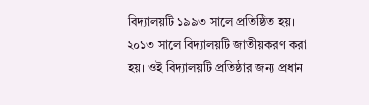বিদ্যালয়টি ১৯৯৩ সালে প্রতিষ্ঠিত হয়। ২০১৩ সালে বিদ্যালয়টি জাতীয়করণ করা হয়। ওই বিদ্যালয়টি প্রতিষ্ঠার জন্য প্রধান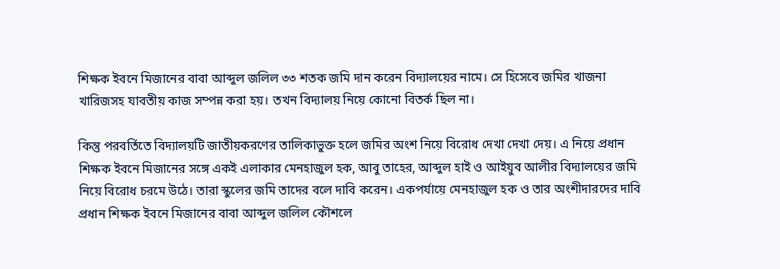শিক্ষক ইবনে মিজানের বাবা আব্দুল জলিল ৩৩ শতক জমি দান করেন বিদ্যালয়ের নামে। সে হিসেবে জমির খাজনা খারিজসহ যাবতীয় কাজ সম্পন্ন করা হয়। তখন বিদ্যালয় নিয়ে কোনো বিতর্ক ছিল না।

কিন্তু পরবর্তিতে বিদ্যালয়টি জাতীয়করণের তালিকাভুক্ত হলে জমির অংশ নিয়ে বিরোধ দেখা দেখা দেয়। এ নিয়ে প্রধান শিক্ষক ইবনে মিজানের সঙ্গে একই এলাকার মেনহাজুল হক, আবু তাহের, আব্দুল হাই ও আইয়ুব আলীর বিদ্যালয়ের জমি নিয়ে বিরোধ চরমে উঠে। তারা স্কুলের জমি তাদের বলে দাবি করেন। একপর্যায়ে মেনহাজুল হক ও তার অংশীদারদের দাবি প্রধান শিক্ষক ইবনে মিজানের বাবা আব্দুল জলিল কৌশলে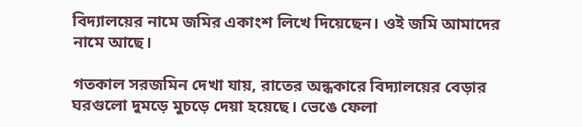বিদ্যালয়ের নামে জমির একাংশ লিখে দিয়েছেন। ওই জমি আমাদের নামে আছে।

গতকাল সরজমিন দেখা যায়, রাতের অন্ধকারে বিদ্যালয়ের বেড়ার ঘরগুলো দুমড়ে মুচড়ে দেয়া হয়েছে। ভেঙে ফেলা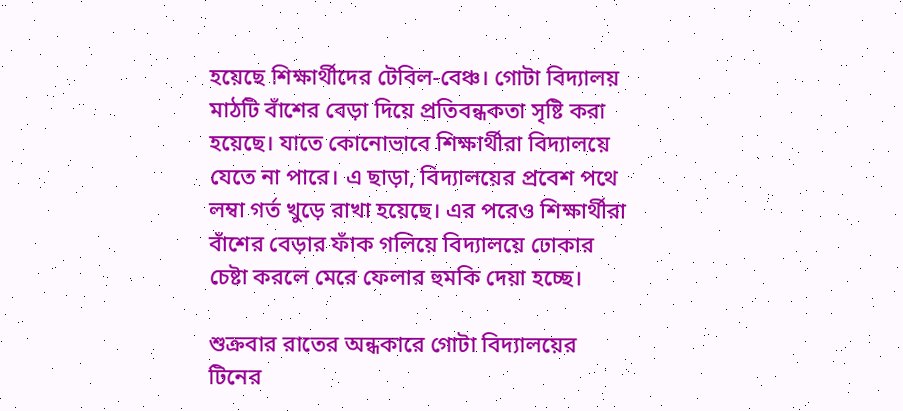হয়েছে শিক্ষার্থীদের টেবিল-বেঞ্চ। গোটা বিদ্যালয় মাঠটি বাঁশের বেড়া দিয়ে প্রতিবন্ধকতা সৃষ্টি করা হয়েছে। যাতে কোনোভাবে শিক্ষার্থীরা বিদ্যালয়ে যেতে না পারে। এ ছাড়া, বিদ্যালয়ের প্রবেশ পথে লম্বা গর্ত খুড়ে রাখা হয়েছে। এর পরেও শিক্ষার্থীরা বাঁশের বেড়ার ফাঁক গলিয়ে বিদ্যালয়ে ঢোকার চেষ্টা করলে মেরে ফেলার হুমকি দেয়া হচ্ছে।

শুক্রবার রাতের অন্ধকারে গোটা বিদ্যালয়ের টিনের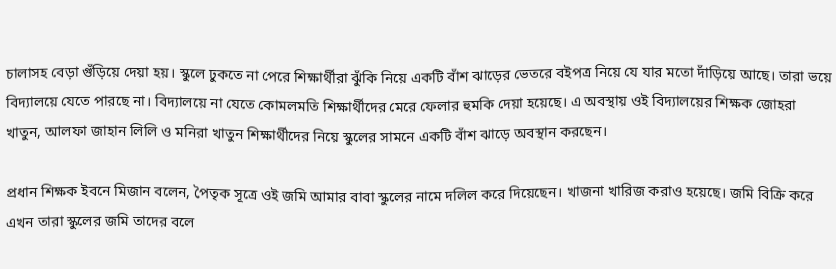চালাসহ বেড়া গুঁড়িয়ে দেয়া হয়। স্কুলে ঢুকতে না পেরে শিক্ষার্থীরা ঝুঁকি নিয়ে একটি বাঁশ ঝাড়ের ভেতরে বইপত্র নিয়ে যে যার মতো দাঁড়িয়ে আছে। তারা ভয়ে বিদ্যালয়ে যেতে পারছে না। বিদ্যালয়ে না যেতে কোমলমতি শিক্ষার্থীদের মেরে ফেলার হুমকি দেয়া হয়েছে। এ অবস্থায় ওই বিদ্যালয়ের শিক্ষক জোহরা খাতুন, আলফা জাহান লিলি ও মনিরা খাতুন শিক্ষার্থীদের নিয়ে স্কুলের সামনে একটি বাঁশ ঝাড়ে অবস্থান করছেন।

প্রধান শিক্ষক ইবনে মিজান বলেন, পৈতৃক সূত্রে ওই জমি আমার বাবা স্কুলের নামে দলিল করে দিয়েছেন। খাজনা খারিজ করাও হয়েছে। জমি বিক্রি করে এখন তারা স্কুলের জমি তাদের বলে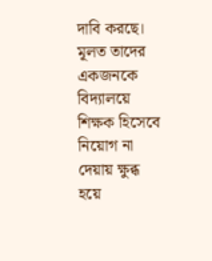দাবি করছে। মূলত তাদের একজনকে বিদ্যালয়ে শিক্ষক হিসেবে নিয়োগ না দেয়ায় ক্ষুব্ধ হয়ে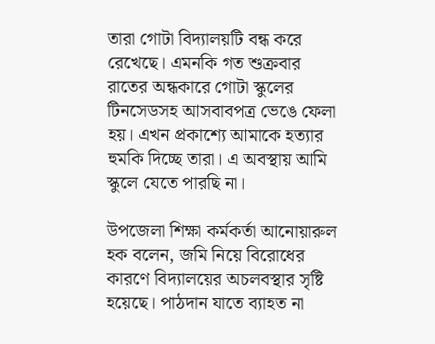তারা গোটা বিদ্যালয়টি বন্ধ করে রেখেছে। এমনকি গত শুক্রবার রাতের অন্ধকারে গোটা স্কুলের টিনসেডসহ আসবাবপত্র ভেঙে ফেলা হয়। এখন প্রকাশ্যে আমাকে হত্যার হুমকি দিচ্ছে তারা। এ অবস্থায় আমি স্কুলে যেতে পারছি না।

উপজেলা শিক্ষা কর্মকর্তা আনোয়ারুল হক বলেন, জমি নিয়ে বিরোধের কারণে বিদ্যালয়ের অচলবস্থার সৃষ্টি হয়েছে। পাঠদান যাতে ব্যাহত না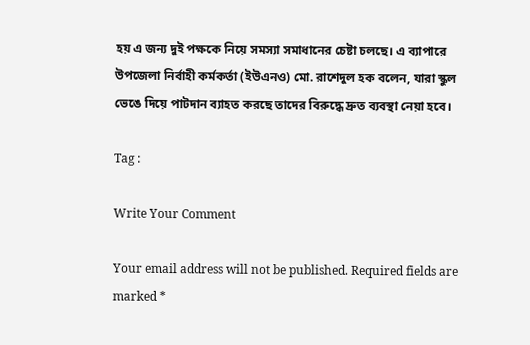হয় এ জন্য দুই পক্ষকে নিয়ে সমস্যা সমাধানের চেষ্টা চলছে। এ ব্যাপারে উপজেলা নির্বাহী কর্মকর্তা (ইউএনও) মো. রাশেদুল হক বলেন, যারা স্কুল ভেঙে দিয়ে পাটদান ব্যাহত করছে তাদের বিরুদ্ধে দ্রুত ব্যবস্থা নেয়া হবে।

Tag :

Write Your Comment

Your email address will not be published. Required fields are marked *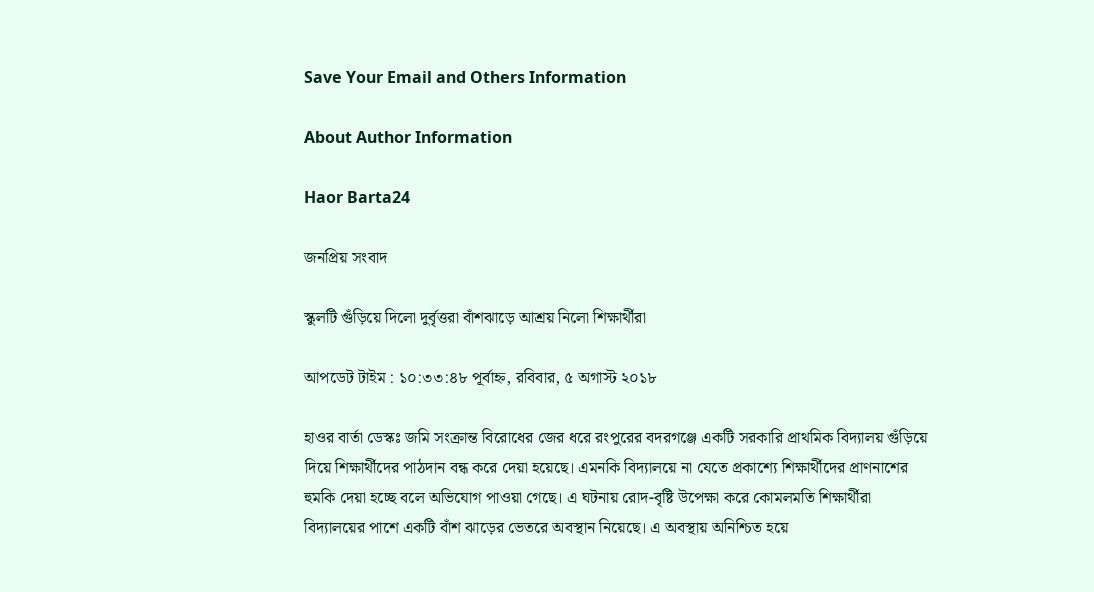Save Your Email and Others Information

About Author Information

Haor Barta24

জনপ্রিয় সংবাদ

স্কুলটি গুঁড়িয়ে দিলো দুর্বৃত্তরা বাঁশঝাড়ে আশ্রয় নিলো শিক্ষার্থীরা

আপডেট টাইম : ১০:৩৩:৪৮ পূর্বাহ্ন, রবিবার, ৫ অগাস্ট ২০১৮

হাওর বার্তা ডেস্কঃ জমি সংক্রান্ত বিরোধের জের ধরে রংপুরের বদরগঞ্জে একটি সরকারি প্রাথমিক বিদ্যালয় গুঁড়িয়ে দিয়ে শিক্ষার্থীদের পাঠদান বন্ধ করে দেয়া হয়েছে। এমনকি বিদ্যালয়ে না যেতে প্রকাশ্যে শিক্ষার্থীদের প্রাণনাশের হুমকি দেয়া হচ্ছে বলে অভিযোগ পাওয়া গেছে। এ ঘটনায় রোদ-বৃষ্টি উপেক্ষা করে কোমলমতি শিক্ষার্থীরা বিদ্যালয়ের পাশে একটি বাঁশ ঝাড়ের ভেতরে অবস্থান নিয়েছে। এ অবস্থায় অনিশ্চিত হয়ে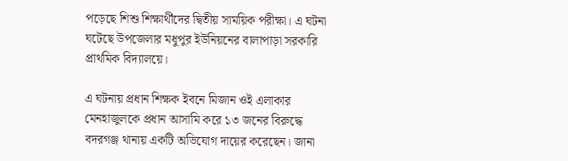পড়েছে শিশু শিক্ষার্থীদের দ্বিতীয় সাময়িক পরীক্ষা। এ ঘটনা ঘটেছে উপজেলার মধুপুর ইউনিয়নের বালাপাড়া সরকারি প্রাথমিক বিদ্যালয়ে।

এ ঘটনায় প্রধান শিক্ষক ইবনে মিজান ওই এলাকার মেনহাজুলকে প্রধান আসামি করে ১৩ জনের বিরুদ্ধে বদরগঞ্জ থানায় একটি অভিযোগ দায়ের করেছেন। জানা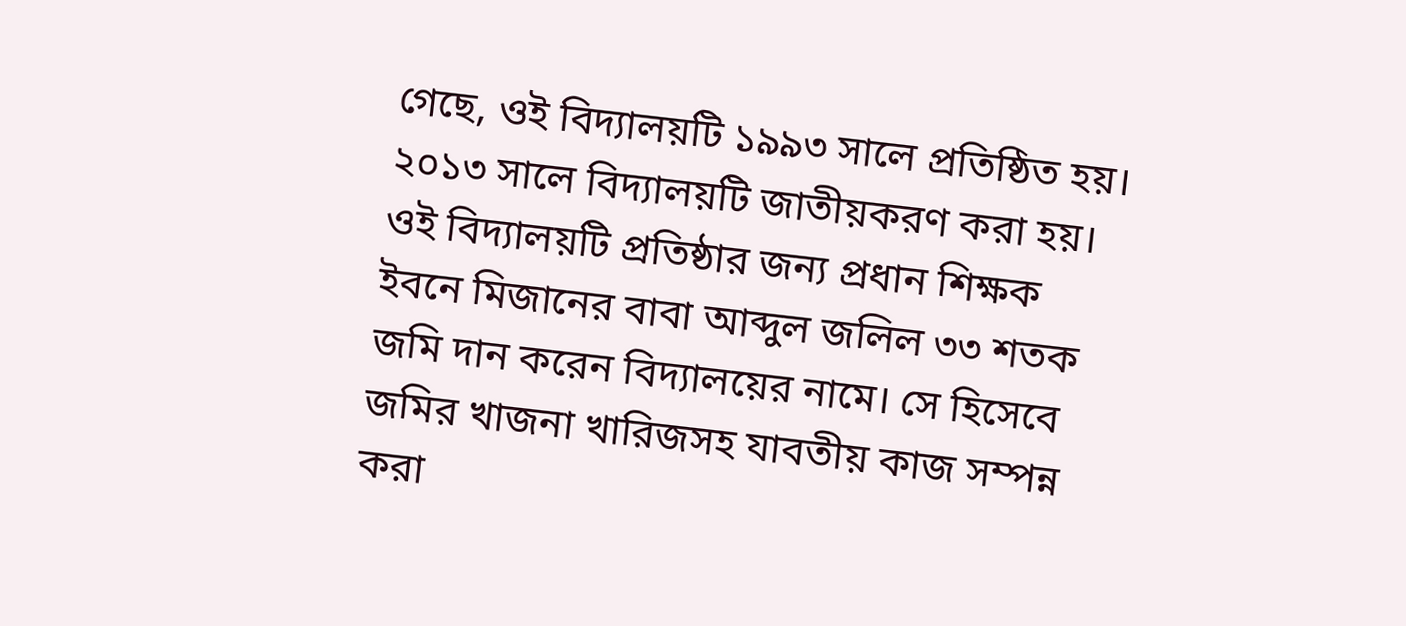গেছে, ওই বিদ্যালয়টি ১৯৯৩ সালে প্রতিষ্ঠিত হয়। ২০১৩ সালে বিদ্যালয়টি জাতীয়করণ করা হয়। ওই বিদ্যালয়টি প্রতিষ্ঠার জন্য প্রধান শিক্ষক ইবনে মিজানের বাবা আব্দুল জলিল ৩৩ শতক জমি দান করেন বিদ্যালয়ের নামে। সে হিসেবে জমির খাজনা খারিজসহ যাবতীয় কাজ সম্পন্ন করা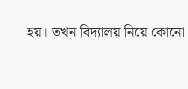হয়। তখন বিদ্যালয় নিয়ে কোনো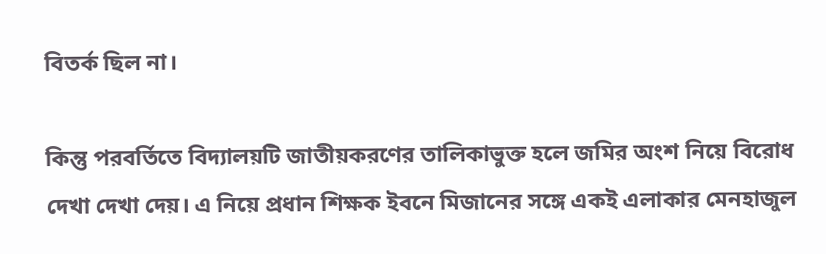বিতর্ক ছিল না।

কিন্তু পরবর্তিতে বিদ্যালয়টি জাতীয়করণের তালিকাভুক্ত হলে জমির অংশ নিয়ে বিরোধ দেখা দেখা দেয়। এ নিয়ে প্রধান শিক্ষক ইবনে মিজানের সঙ্গে একই এলাকার মেনহাজুল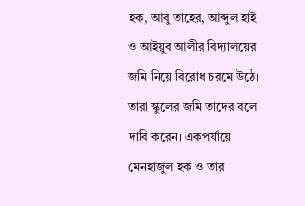হক, আবু তাহের, আব্দুল হাই ও আইয়ুব আলীর বিদ্যালয়ের জমি নিয়ে বিরোধ চরমে উঠে। তারা স্কুলের জমি তাদের বলে দাবি করেন। একপর্যায়ে মেনহাজুল হক ও তার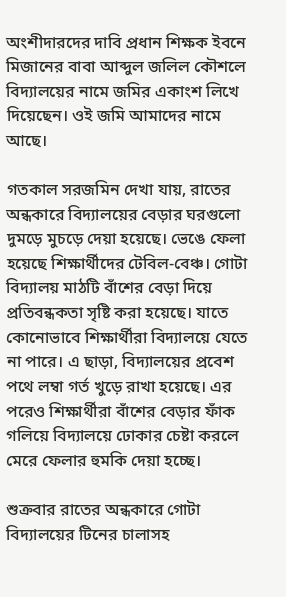অংশীদারদের দাবি প্রধান শিক্ষক ইবনে মিজানের বাবা আব্দুল জলিল কৌশলে বিদ্যালয়ের নামে জমির একাংশ লিখে দিয়েছেন। ওই জমি আমাদের নামে আছে।

গতকাল সরজমিন দেখা যায়, রাতের অন্ধকারে বিদ্যালয়ের বেড়ার ঘরগুলো দুমড়ে মুচড়ে দেয়া হয়েছে। ভেঙে ফেলা হয়েছে শিক্ষার্থীদের টেবিল-বেঞ্চ। গোটা বিদ্যালয় মাঠটি বাঁশের বেড়া দিয়ে প্রতিবন্ধকতা সৃষ্টি করা হয়েছে। যাতে কোনোভাবে শিক্ষার্থীরা বিদ্যালয়ে যেতে না পারে। এ ছাড়া, বিদ্যালয়ের প্রবেশ পথে লম্বা গর্ত খুড়ে রাখা হয়েছে। এর পরেও শিক্ষার্থীরা বাঁশের বেড়ার ফাঁক গলিয়ে বিদ্যালয়ে ঢোকার চেষ্টা করলে মেরে ফেলার হুমকি দেয়া হচ্ছে।

শুক্রবার রাতের অন্ধকারে গোটা বিদ্যালয়ের টিনের চালাসহ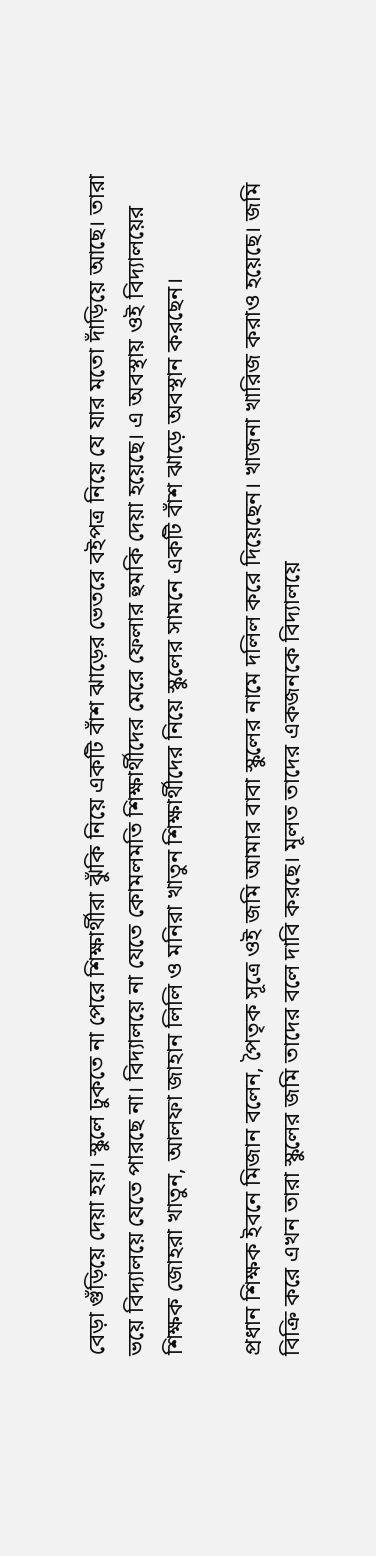বেড়া গুঁড়িয়ে দেয়া হয়। স্কুলে ঢুকতে না পেরে শিক্ষার্থীরা ঝুঁকি নিয়ে একটি বাঁশ ঝাড়ের ভেতরে বইপত্র নিয়ে যে যার মতো দাঁড়িয়ে আছে। তারা ভয়ে বিদ্যালয়ে যেতে পারছে না। বিদ্যালয়ে না যেতে কোমলমতি শিক্ষার্থীদের মেরে ফেলার হুমকি দেয়া হয়েছে। এ অবস্থায় ওই বিদ্যালয়ের শিক্ষক জোহরা খাতুন, আলফা জাহান লিলি ও মনিরা খাতুন শিক্ষার্থীদের নিয়ে স্কুলের সামনে একটি বাঁশ ঝাড়ে অবস্থান করছেন।

প্রধান শিক্ষক ইবনে মিজান বলেন, পৈতৃক সূত্রে ওই জমি আমার বাবা স্কুলের নামে দলিল করে দিয়েছেন। খাজনা খারিজ করাও হয়েছে। জমি বিক্রি করে এখন তারা স্কুলের জমি তাদের বলে দাবি করছে। মূলত তাদের একজনকে বিদ্যালয়ে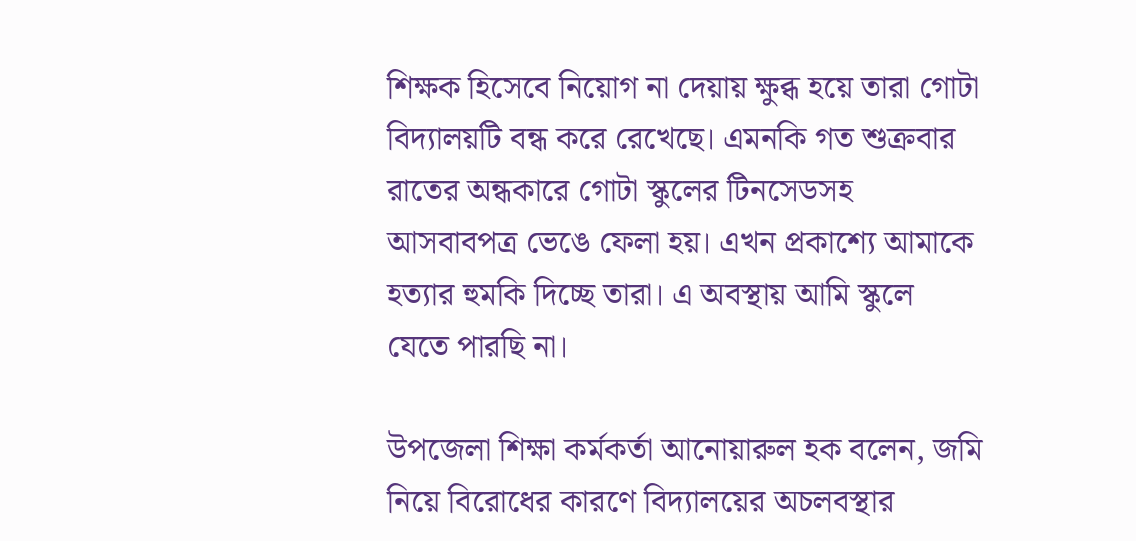শিক্ষক হিসেবে নিয়োগ না দেয়ায় ক্ষুব্ধ হয়ে তারা গোটা বিদ্যালয়টি বন্ধ করে রেখেছে। এমনকি গত শুক্রবার রাতের অন্ধকারে গোটা স্কুলের টিনসেডসহ আসবাবপত্র ভেঙে ফেলা হয়। এখন প্রকাশ্যে আমাকে হত্যার হুমকি দিচ্ছে তারা। এ অবস্থায় আমি স্কুলে যেতে পারছি না।

উপজেলা শিক্ষা কর্মকর্তা আনোয়ারুল হক বলেন, জমি নিয়ে বিরোধের কারণে বিদ্যালয়ের অচলবস্থার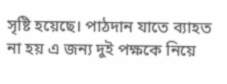সৃষ্টি হয়েছে। পাঠদান যাতে ব্যাহত না হয় এ জন্য দুই পক্ষকে নিয়ে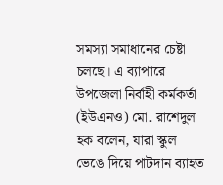সমস্যা সমাধানের চেষ্টা চলছে। এ ব্যাপারে উপজেলা নির্বাহী কর্মকর্তা (ইউএনও) মো. রাশেদুল হক বলেন, যারা স্কুল ভেঙে দিয়ে পাটদান ব্যাহত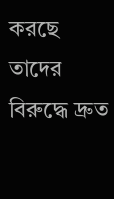করছে তাদের বিরুদ্ধে দ্রুত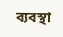ব্যবস্থা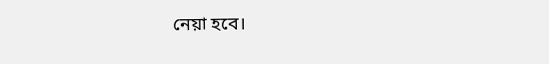নেয়া হবে।